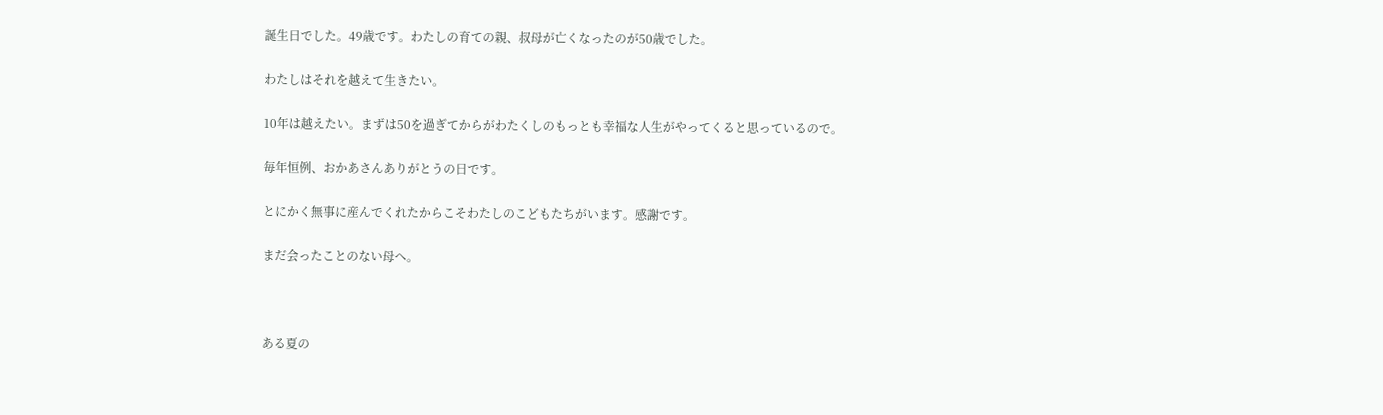誕生日でした。49歳です。わたしの育ての親、叔母が亡くなったのが50歳でした。

わたしはそれを越えて生きたい。

10年は越えたい。まずは50を過ぎてからがわたくしのもっとも幸福な人生がやってくると思っているので。

毎年恒例、おかあさんありがとうの日です。

とにかく無事に産んでくれたからこそわたしのこどもたちがいます。感謝です。

まだ会ったことのない母へ。



ある夏の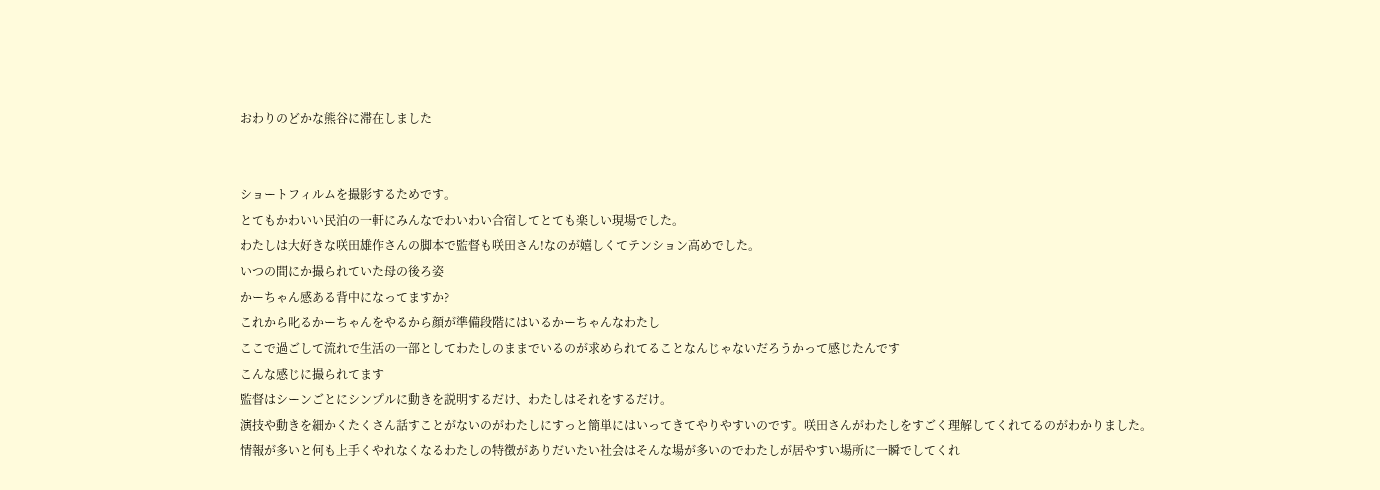おわりのどかな熊谷に滞在しました


ショートフィルムを撮影するためです。
とてもかわいい民泊の一軒にみんなでわいわい合宿してとても楽しい現場でした。
わたしは大好きな咲田雄作さんの脚本で監督も咲田さん!なのが嬉しくてテンション高めでした。
いつの間にか撮られていた母の後ろ姿
かーちゃん感ある背中になってますか?
これから叱るかーちゃんをやるから顔が準備段階にはいるかーちゃんなわたし
ここで過ごして流れで生活の一部としてわたしのままでいるのが求められてることなんじゃないだろうかって感じたんです
こんな感じに撮られてます
監督はシーンごとにシンプルに動きを説明するだけ、わたしはそれをするだけ。
演技や動きを細かくたくさん話すことがないのがわたしにすっと簡単にはいってきてやりやすいのです。咲田さんがわたしをすごく理解してくれてるのがわかりました。
情報が多いと何も上手くやれなくなるわたしの特徴がありだいたい社会はそんな場が多いのでわたしが居やすい場所に一瞬でしてくれ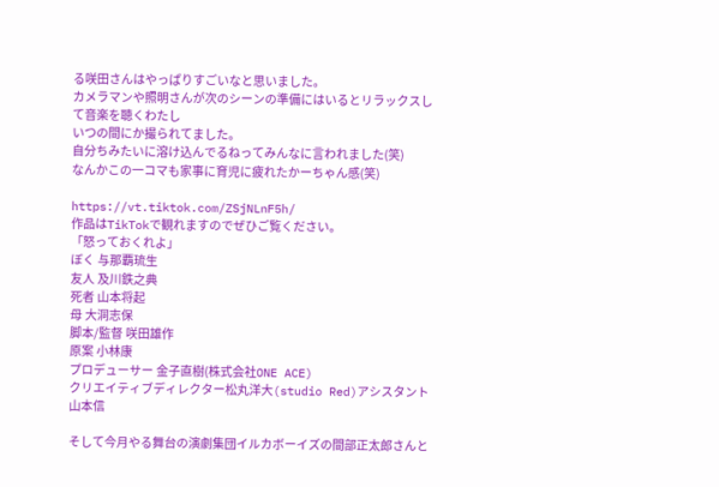る咲田さんはやっぱりすごいなと思いました。
カメラマンや照明さんが次のシーンの準備にはいるとリラックスして音楽を聴くわたし
いつの間にか撮られてました。
自分ちみたいに溶け込んでるねってみんなに言われました(笑)
なんかこの一コマも家事に育児に疲れたかーちゃん感(笑)

https://vt.tiktok.com/ZSjNLnF5h/
作品はTikTokで観れますのでぜひご覧ください。
「怒っておくれよ」
ぼく 与那覇琉生
友人 及川鉄之典
死者 山本将起
母 大洞志保
脚本/監督 咲田雄作
原案 小林康
プロデューサー 金子直樹(株式会社ONE ACE)
クリエイティブディレクター松丸洋大(studio Red)アシスタント 山本信

そして今月やる舞台の演劇集団イルカボーイズの間部正太郎さんと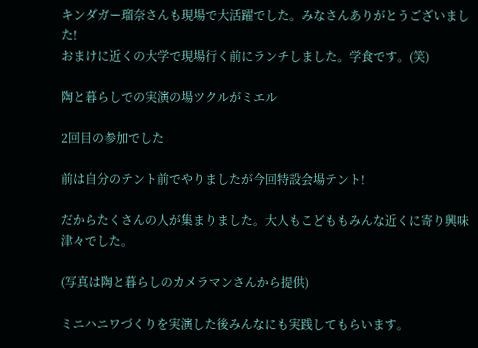キンダガー瑠奈さんも現場で大活躍でした。みなさんありがとうございました!
おまけに近くの大学で現場行く前にランチしました。学食です。(笑)

陶と暮らしでの実演の場ツクルがミエル

2回目の参加でした

前は自分のテント前でやりましたが今回特設会場テント!

だからたくさんの人が集まりました。大人もこどももみんな近くに寄り興味津々でした。

(写真は陶と暮らしのカメラマンさんから提供)

ミニハニワづくりを実演した後みんなにも実践してもらいます。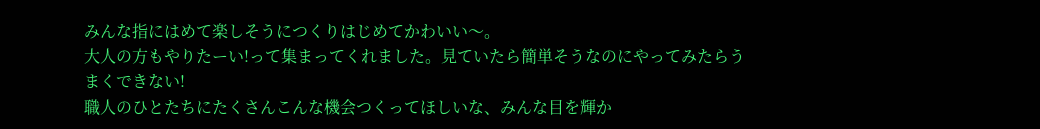みんな指にはめて楽しそうにつくりはじめてかわいい〜。
大人の方もやりたーい!って集まってくれました。見ていたら簡単そうなのにやってみたらうまくできない!
職人のひとたちにたくさんこんな機会つくってほしいな、みんな目を輝か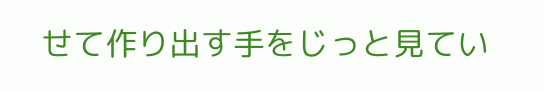せて作り出す手をじっと見てい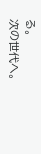る。
次の世代へ。